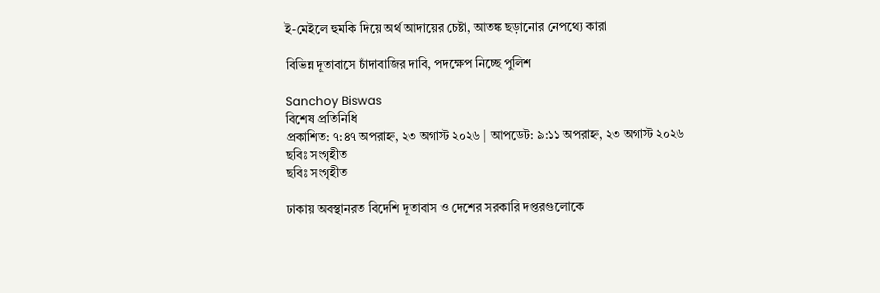ই-মেইলে হুমকি দিয়ে অর্থ আদায়ের চেষ্টা, আতঙ্ক ছড়ানোর নেপথ্যে কারা

বিভিন্ন দূতাবাসে চাঁদাবাজির দাবি, পদক্ষেপ নিচ্ছে পুলিশ

Sanchoy Biswas
বিশেষ প্রতিনিধি
প্রকাশিত: ৭:৪৭ অপরাহ্ন, ২৩ অগাস্ট ২০২৬ | আপডেট: ৯:১১ অপরাহ্ন, ২৩ অগাস্ট ২০২৬
ছবিঃ সংগৃহীত
ছবিঃ সংগৃহীত

ঢাকায় অবস্থানরত বিদেশি দূতাবাস ও দেশের সরকারি দপ্তরগুলোকে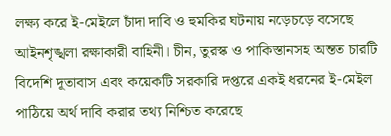লক্ষ্য করে ই-মেইলে চাঁদা দাবি ও হুমকির ঘটনায় নড়েচড়ে বসেছে আইনশৃঙ্খলা রক্ষাকারী বাহিনী। চীন, তুরস্ক ও পাকিস্তানসহ অন্তত চারটি বিদেশি দূতাবাস এবং কয়েকটি সরকারি দপ্তরে একই ধরনের ই-মেইল পাঠিয়ে অর্থ দাবি করার তথ্য নিশ্চিত করেছে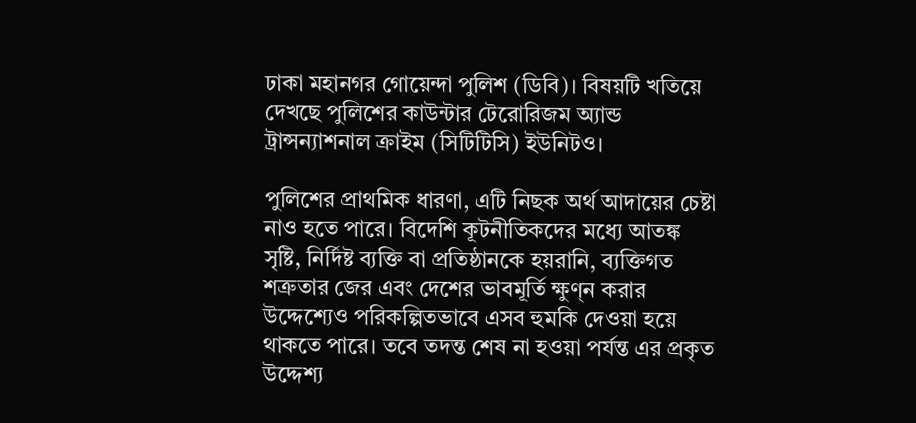ঢাকা মহানগর গোয়েন্দা পুলিশ (ডিবি)। বিষয়টি খতিয়ে দেখছে পুলিশের কাউন্টার টেরোরিজম অ্যান্ড ট্রান্সন্যাশনাল ক্রাইম (সিটিটিসি) ইউনিটও।

পুলিশের প্রাথমিক ধারণা, এটি নিছক অর্থ আদায়ের চেষ্টা নাও হতে পারে। বিদেশি কূটনীতিকদের মধ্যে আতঙ্ক সৃষ্টি, নির্দিষ্ট ব্যক্তি বা প্রতিষ্ঠানকে হয়রানি, ব্যক্তিগত শত্রুতার জের এবং দেশের ভাবমূর্তি ক্ষুণ্ন করার উদ্দেশ্যেও পরিকল্পিতভাবে এসব হুমকি দেওয়া হয়ে থাকতে পারে। তবে তদন্ত শেষ না হওয়া পর্যন্ত এর প্রকৃত উদ্দেশ্য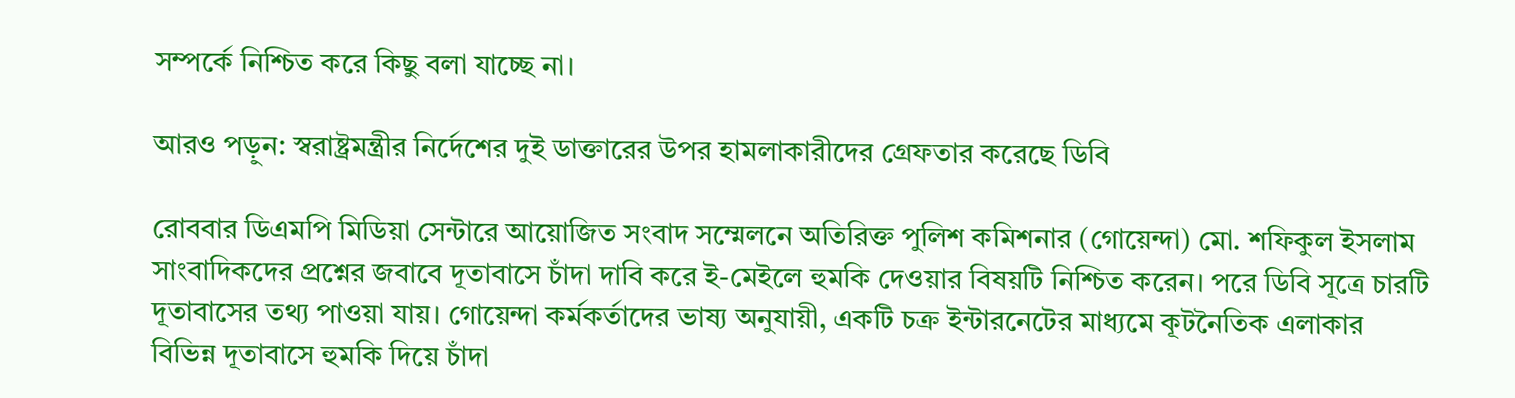সম্পর্কে নিশ্চিত করে কিছু বলা যাচ্ছে না।

আরও পড়ুন: স্বরাষ্ট্রমন্ত্রীর নির্দেশের দুই ডাক্তারের উপর হামলাকারীদের গ্রেফতার করেছে ডিবি

রোববার ডিএমপি মিডিয়া সেন্টারে আয়োজিত সংবাদ সম্মেলনে অতিরিক্ত পুলিশ কমিশনার (গোয়েন্দা) মো. শফিকুল ইসলাম সাংবাদিকদের প্রশ্নের জবাবে দূতাবাসে চাঁদা দাবি করে ই-মেইলে হুমকি দেওয়ার বিষয়টি নিশ্চিত করেন। পরে ডিবি সূত্রে চারটি দূতাবাসের তথ্য পাওয়া যায়। গোয়েন্দা কর্মকর্তাদের ভাষ্য অনুযায়ী, একটি চক্র ইন্টারনেটের মাধ্যমে কূটনৈতিক এলাকার বিভিন্ন দূতাবাসে হুমকি দিয়ে চাঁদা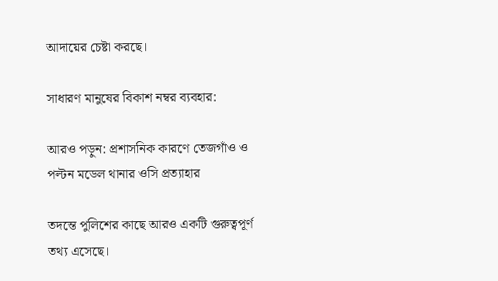আদায়ের চেষ্টা করছে।

সাধারণ মানুষের বিকাশ নম্বর ব্যবহার:

আরও পড়ুন: প্রশাসনিক কারণে তেজগাঁও ও পল্টন মডেল থানার ওসি প্রত্যাহার

তদন্তে পুলিশের কাছে আরও একটি গুরুত্বপূর্ণ তথ্য এসেছে।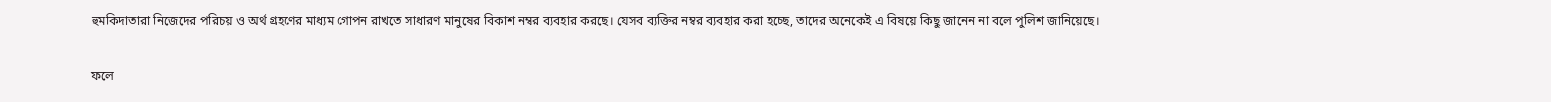হুমকিদাতারা নিজেদের পরিচয় ও অর্থ গ্রহণের মাধ্যম গোপন রাখতে সাধারণ মানুষের বিকাশ নম্বর ব্যবহার করছে। যেসব ব্যক্তির নম্বর ব্যবহার করা হচ্ছে, তাদের অনেকেই এ বিষয়ে কিছু জানেন না বলে পুলিশ জানিয়েছে।

ফলে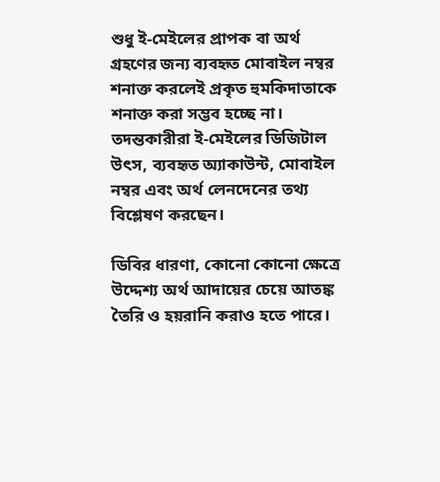শুধু ই-মেইলের প্রাপক বা অর্থ গ্রহণের জন্য ব্যবহৃত মোবাইল নম্বর শনাক্ত করলেই প্রকৃত হুমকিদাতাকে শনাক্ত করা সম্ভব হচ্ছে না। তদন্তকারীরা ই-মেইলের ডিজিটাল উৎস, ব্যবহৃত অ্যাকাউন্ট, মোবাইল নম্বর এবং অর্থ লেনদেনের তথ্য বিশ্লেষণ করছেন।

ডিবির ধারণা, কোনো কোনো ক্ষেত্রে উদ্দেশ্য অর্থ আদায়ের চেয়ে আতঙ্ক তৈরি ও হয়রানি করাও হতে পারে।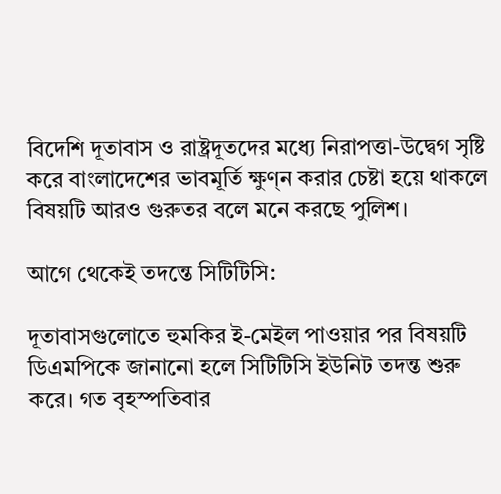বিদেশি দূতাবাস ও রাষ্ট্রদূতদের মধ্যে নিরাপত্তা-উদ্বেগ সৃষ্টি করে বাংলাদেশের ভাবমূর্তি ক্ষুণ্ন করার চেষ্টা হয়ে থাকলে বিষয়টি আরও গুরুতর বলে মনে করছে পুলিশ।

আগে থেকেই তদন্তে সিটিটিসি:

দূতাবাসগুলোতে হুমকির ই-মেইল পাওয়ার পর বিষয়টি ডিএমপিকে জানানো হলে সিটিটিসি ইউনিট তদন্ত শুরু করে। গত বৃহস্পতিবার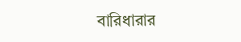বারিধারার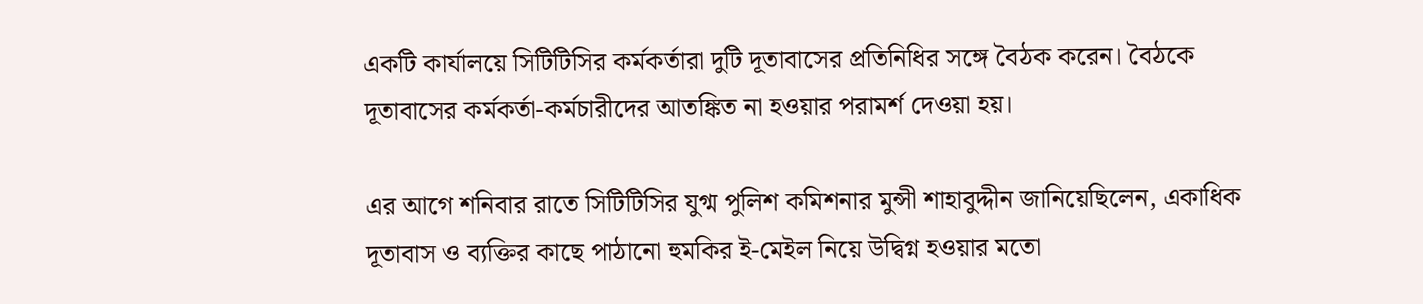একটি কার্যালয়ে সিটিটিসির কর্মকর্তারা দুটি দূতাবাসের প্রতিনিধির সঙ্গে বৈঠক করেন। বৈঠকে দূতাবাসের কর্মকর্তা-কর্মচারীদের আতঙ্কিত না হওয়ার পরামর্শ দেওয়া হয়।

এর আগে শনিবার রাতে সিটিটিসির যুগ্ম পুলিশ কমিশনার মুন্সী শাহাবুদ্দীন জানিয়েছিলেন, একাধিক দূতাবাস ও ব্যক্তির কাছে পাঠানো হুমকির ই-মেইল নিয়ে উদ্বিগ্ন হওয়ার মতো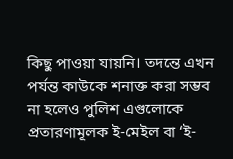কিছু পাওয়া যায়নি। তদন্তে এখন পর্যন্ত কাউকে শনাক্ত করা সম্ভব না হলেও পুলিশ এগুলোকে প্রতারণামূলক ই-মেইল বা ‘ই-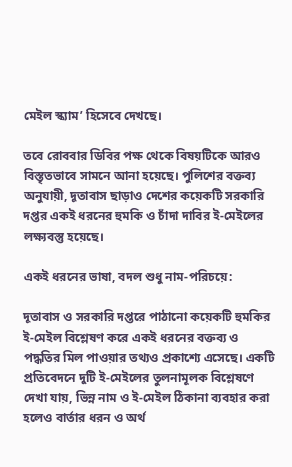মেইল স্ক্যাম’ হিসেবে দেখছে।

তবে রোববার ডিবির পক্ষ থেকে বিষয়টিকে আরও বিস্তৃতভাবে সামনে আনা হয়েছে। পুলিশের বক্তব্য অনুযায়ী, দূতাবাস ছাড়াও দেশের কয়েকটি সরকারি দপ্তর একই ধরনের হুমকি ও চাঁদা দাবির ই-মেইলের লক্ষ্যবস্তু হয়েছে।

একই ধরনের ভাষা, বদল শুধু নাম-পরিচয়ে:

দূতাবাস ও সরকারি দপ্তরে পাঠানো কয়েকটি হুমকির ই-মেইল বিশ্লেষণ করে একই ধরনের বক্তব্য ও পদ্ধতির মিল পাওয়ার তথ্যও প্রকাশ্যে এসেছে। একটি প্রতিবেদনে দুটি ই-মেইলের তুলনামূলক বিশ্লেষণে দেখা যায়, ভিন্ন নাম ও ই-মেইল ঠিকানা ব্যবহার করা হলেও বার্তার ধরন ও অর্থ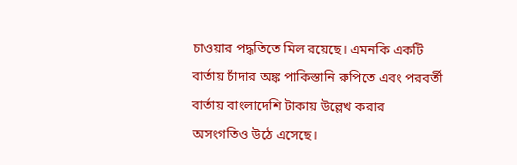চাওয়ার পদ্ধতিতে মিল রয়েছে। এমনকি একটি বার্তায় চাঁদার অঙ্ক পাকিস্তানি রুপিতে এবং পরবর্তী বার্তায় বাংলাদেশি টাকায় উল্লেখ করার অসংগতিও উঠে এসেছে।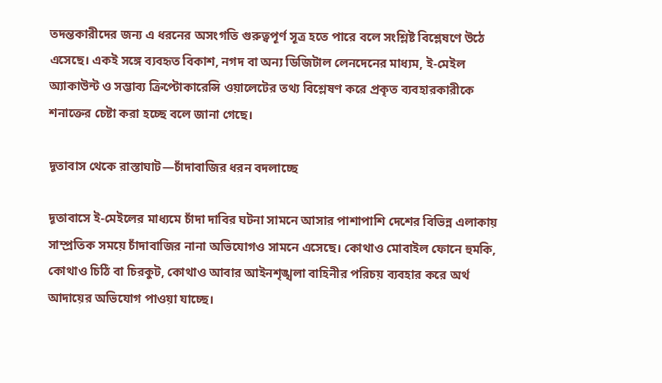তদন্তকারীদের জন্য এ ধরনের অসংগতি গুরুত্বপূর্ণ সূত্র হতে পারে বলে সংশ্লিষ্ট বিশ্লেষণে উঠে এসেছে। একই সঙ্গে ব্যবহৃত বিকাশ, নগদ বা অন্য ডিজিটাল লেনদেনের মাধ্যম, ই-মেইল অ্যাকাউন্ট ও সম্ভাব্য ক্রিপ্টোকারেন্সি ওয়ালেটের তথ্য বিশ্লেষণ করে প্রকৃত ব্যবহারকারীকে শনাক্তের চেষ্টা করা হচ্ছে বলে জানা গেছে।

দূতাবাস থেকে রাস্তাঘাট—চাঁদাবাজির ধরন বদলাচ্ছে

দূতাবাসে ই-মেইলের মাধ্যমে চাঁদা দাবির ঘটনা সামনে আসার পাশাপাশি দেশের বিভিন্ন এলাকায় সাম্প্রতিক সময়ে চাঁদাবাজির নানা অভিযোগও সামনে এসেছে। কোথাও মোবাইল ফোনে হুমকি, কোথাও চিঠি বা চিরকুট, কোথাও আবার আইনশৃঙ্খলা বাহিনীর পরিচয় ব্যবহার করে অর্থ আদায়ের অভিযোগ পাওয়া যাচ্ছে।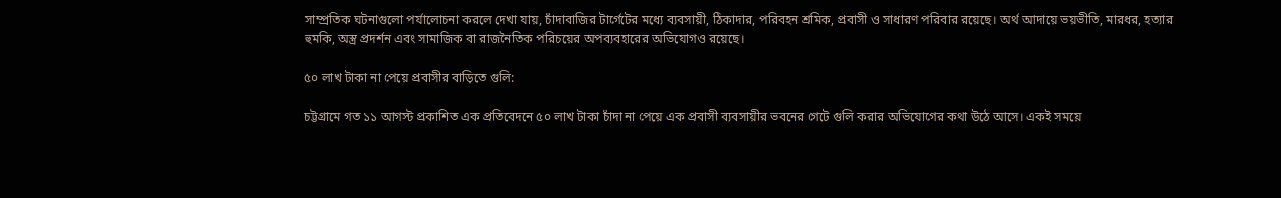সাম্প্রতিক ঘটনাগুলো পর্যালোচনা করলে দেখা যায়, চাঁদাবাজির টার্গেটের মধ্যে ব্যবসায়ী, ঠিকাদার, পরিবহন শ্রমিক, প্রবাসী ও সাধারণ পরিবার রয়েছে। অর্থ আদায়ে ভয়ভীতি, মারধর, হত্যার হুমকি, অস্ত্র প্রদর্শন এবং সামাজিক বা রাজনৈতিক পরিচয়ের অপব্যবহারের অভিযোগও রয়েছে।

৫০ লাখ টাকা না পেয়ে প্রবাসীর বাড়িতে গুলি:

চট্টগ্রামে গত ১১ আগস্ট প্রকাশিত এক প্রতিবেদনে ৫০ লাখ টাকা চাঁদা না পেয়ে এক প্রবাসী ব্যবসায়ীর ভবনের গেটে গুলি করার অভিযোগের কথা উঠে আসে। একই সময়ে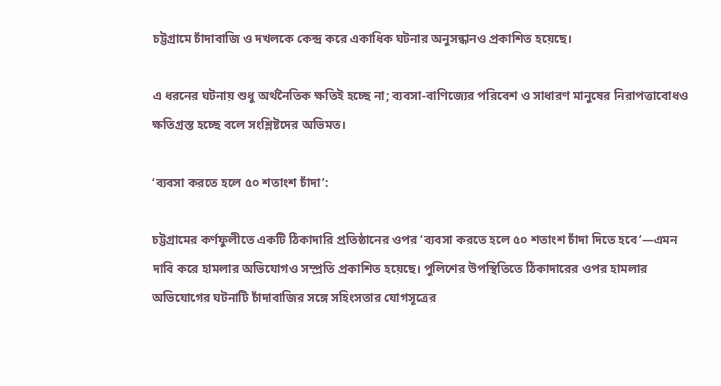চট্টগ্রামে চাঁদাবাজি ও দখলকে কেন্দ্র করে একাধিক ঘটনার অনুসন্ধানও প্রকাশিত হয়েছে।

এ ধরনের ঘটনায় শুধু অর্থনৈতিক ক্ষতিই হচ্ছে না; ব্যবসা-বাণিজ্যের পরিবেশ ও সাধারণ মানুষের নিরাপত্তাবোধও ক্ষতিগ্রস্ত হচ্ছে বলে সংশ্লিষ্টদের অভিমত।

‘ব্যবসা করতে হলে ৫০ শতাংশ চাঁদা’:

চট্টগ্রামের কর্ণফুলীতে একটি ঠিকাদারি প্রতিষ্ঠানের ওপর ‘ব্যবসা করতে হলে ৫০ শতাংশ চাঁদা দিতে হবে’—এমন দাবি করে হামলার অভিযোগও সম্প্রতি প্রকাশিত হয়েছে। পুলিশের উপস্থিতিতে ঠিকাদারের ওপর হামলার অভিযোগের ঘটনাটি চাঁদাবাজির সঙ্গে সহিংসতার যোগসূত্রের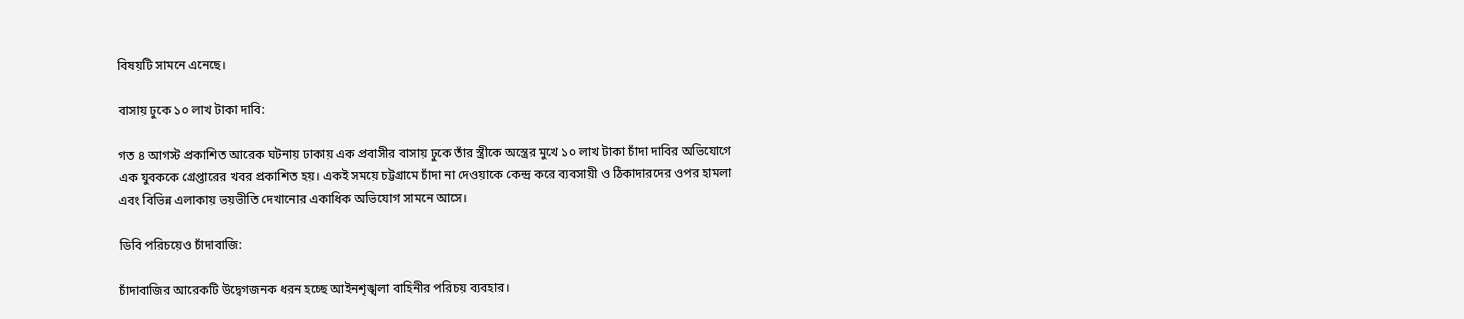বিষয়টি সামনে এনেছে।

বাসায় ঢুকে ১০ লাখ টাকা দাবি:

গত ৪ আগস্ট প্রকাশিত আরেক ঘটনায় ঢাকায় এক প্রবাসীর বাসায় ঢুকে তাঁর স্ত্রীকে অস্ত্রের মুখে ১০ লাখ টাকা চাঁদা দাবির অভিযোগে এক যুবককে গ্রেপ্তারের খবর প্রকাশিত হয়। একই সময়ে চট্টগ্রামে চাঁদা না দেওয়াকে কেন্দ্র করে ব্যবসায়ী ও ঠিকাদারদের ওপর হামলা এবং বিভিন্ন এলাকায় ভয়ভীতি দেখানোর একাধিক অভিযোগ সামনে আসে।

ডিবি পরিচয়েও চাঁদাবাজি:

চাঁদাবাজির আরেকটি উদ্বেগজনক ধরন হচ্ছে আইনশৃঙ্খলা বাহিনীর পরিচয় ব্যবহার।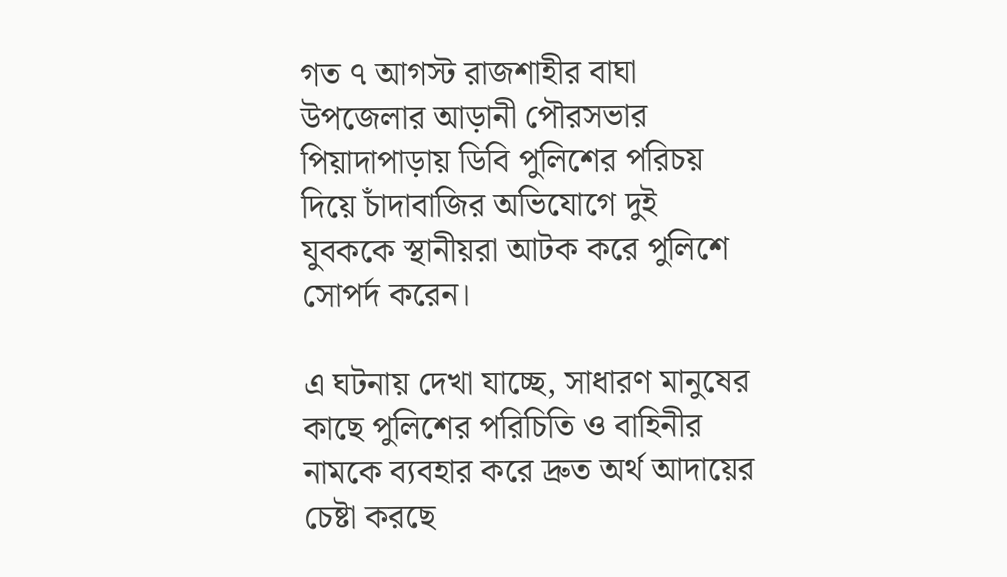গত ৭ আগস্ট রাজশাহীর বাঘা উপজেলার আড়ানী পৌরসভার পিয়াদাপাড়ায় ডিবি পুলিশের পরিচয় দিয়ে চাঁদাবাজির অভিযোগে দুই যুবককে স্থানীয়রা আটক করে পুলিশে সোপর্দ করেন।

এ ঘটনায় দেখা যাচ্ছে, সাধারণ মানুষের কাছে পুলিশের পরিচিতি ও বাহিনীর নামকে ব্যবহার করে দ্রুত অর্থ আদায়ের চেষ্টা করছে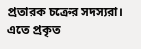প্রতারক চক্রের সদস্যরা। এতে প্রকৃত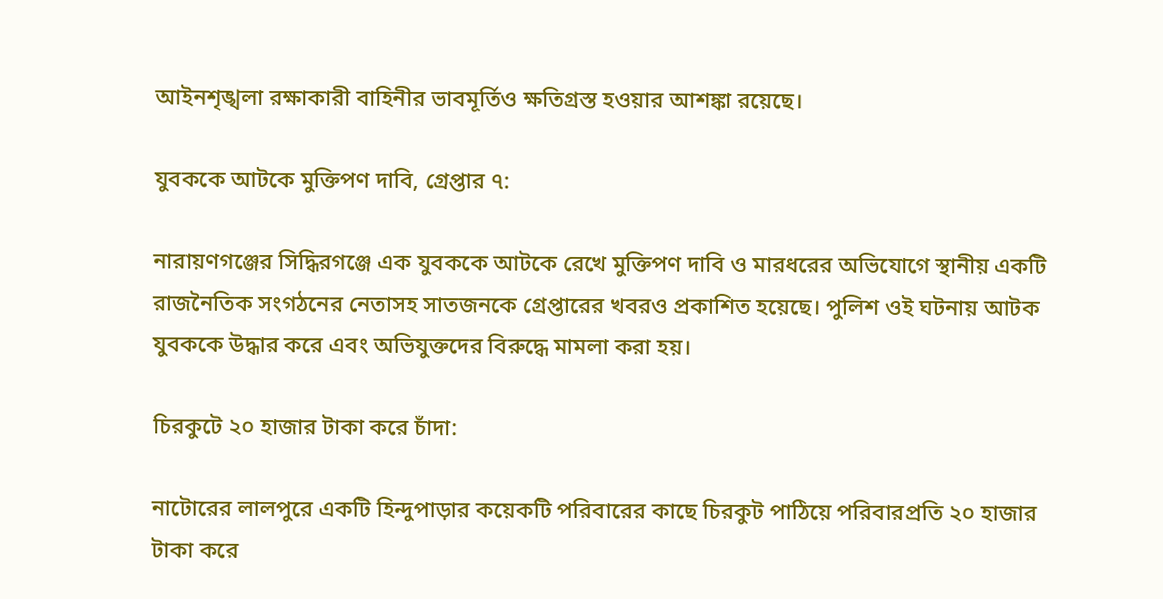আইনশৃঙ্খলা রক্ষাকারী বাহিনীর ভাবমূর্তিও ক্ষতিগ্রস্ত হওয়ার আশঙ্কা রয়েছে।

যুবককে আটকে মুক্তিপণ দাবি, গ্রেপ্তার ৭:

নারায়ণগঞ্জের সিদ্ধিরগঞ্জে এক যুবককে আটকে রেখে মুক্তিপণ দাবি ও মারধরের অভিযোগে স্থানীয় একটি রাজনৈতিক সংগঠনের নেতাসহ সাতজনকে গ্রেপ্তারের খবরও প্রকাশিত হয়েছে। পুলিশ ওই ঘটনায় আটক যুবককে উদ্ধার করে এবং অভিযুক্তদের বিরুদ্ধে মামলা করা হয়।

চিরকুটে ২০ হাজার টাকা করে চাঁদা:

নাটোরের লালপুরে একটি হিন্দুপাড়ার কয়েকটি পরিবারের কাছে চিরকুট পাঠিয়ে পরিবারপ্রতি ২০ হাজার টাকা করে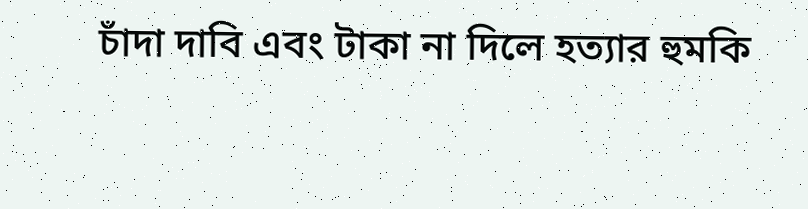চাঁদা দাবি এবং টাকা না দিলে হত্যার হুমকি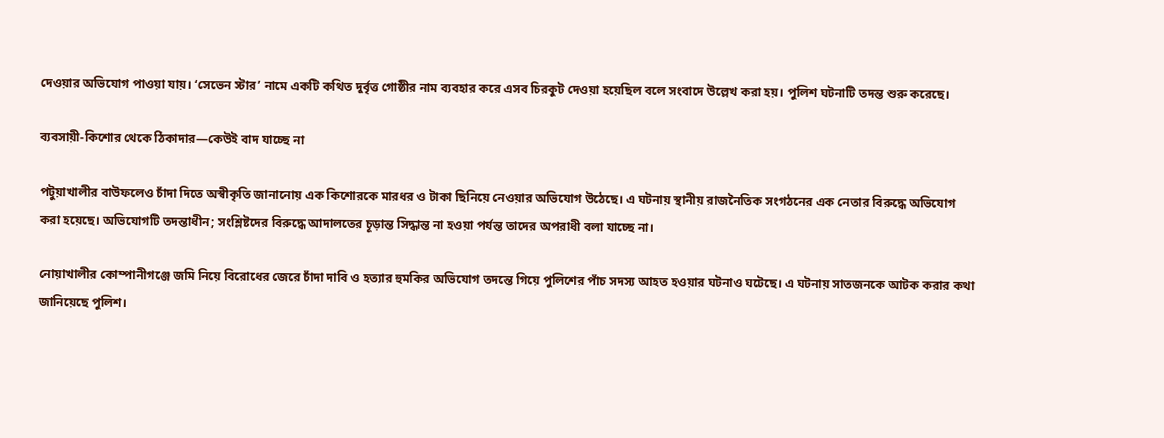দেওয়ার অভিযোগ পাওয়া যায়। ‘সেভেন স্টার’ নামে একটি কথিত দুর্বৃত্ত গোষ্ঠীর নাম ব্যবহার করে এসব চিরকুট দেওয়া হয়েছিল বলে সংবাদে উল্লেখ করা হয়। পুলিশ ঘটনাটি তদন্ত শুরু করেছে।

ব্যবসায়ী-কিশোর থেকে ঠিকাদার—কেউই বাদ যাচ্ছে না

পটুয়াখালীর বাউফলেও চাঁদা দিতে অস্বীকৃতি জানানোয় এক কিশোরকে মারধর ও টাকা ছিনিয়ে নেওয়ার অভিযোগ উঠেছে। এ ঘটনায় স্থানীয় রাজনৈতিক সংগঠনের এক নেতার বিরুদ্ধে অভিযোগ করা হয়েছে। অভিযোগটি তদন্তাধীন; সংশ্লিষ্টদের বিরুদ্ধে আদালতের চূড়ান্ত সিদ্ধান্ত না হওয়া পর্যন্ত তাদের অপরাধী বলা যাচ্ছে না।

নোয়াখালীর কোম্পানীগঞ্জে জমি নিয়ে বিরোধের জেরে চাঁদা দাবি ও হত্যার হুমকির অভিযোগ তদন্তে গিয়ে পুলিশের পাঁচ সদস্য আহত হওয়ার ঘটনাও ঘটেছে। এ ঘটনায় সাতজনকে আটক করার কথা জানিয়েছে পুলিশ।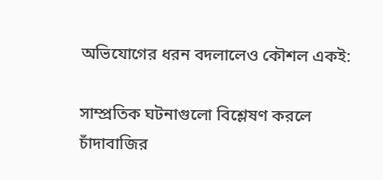অভিযোগের ধরন বদলালেও কৌশল একই:

সাম্প্রতিক ঘটনাগুলো বিশ্লেষণ করলে চাঁদাবাজির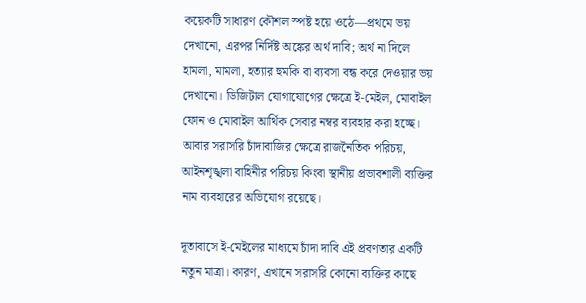কয়েকটি সাধারণ কৌশল স্পষ্ট হয়ে ওঠে—প্রথমে ভয় দেখানো, এরপর নির্দিষ্ট অঙ্কের অর্থ দাবি; অর্থ না দিলে হামলা, মামলা, হত্যার হুমকি বা ব্যবসা বন্ধ করে দেওয়ার ভয় দেখানো। ডিজিটাল যোগাযোগের ক্ষেত্রে ই-মেইল, মোবাইল ফোন ও মোবাইল আর্থিক সেবার নম্বর ব্যবহার করা হচ্ছে। আবার সরাসরি চাঁদাবাজির ক্ষেত্রে রাজনৈতিক পরিচয়, আইনশৃঙ্খলা বাহিনীর পরিচয় কিংবা স্থানীয় প্রভাবশালী ব্যক্তির নাম ব্যবহারের অভিযোগ রয়েছে।

দূতাবাসে ই-মেইলের মাধ্যমে চাঁদা দাবি এই প্রবণতার একটি নতুন মাত্রা। কারণ, এখানে সরাসরি কোনো ব্যক্তির কাছে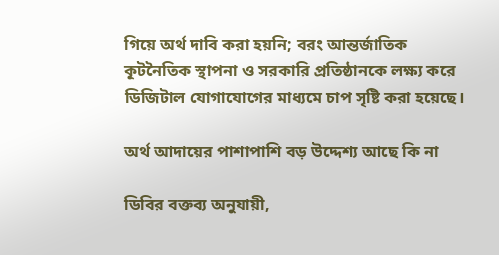গিয়ে অর্থ দাবি করা হয়নি; বরং আন্তর্জাতিক কূটনৈতিক স্থাপনা ও সরকারি প্রতিষ্ঠানকে লক্ষ্য করে ডিজিটাল যোগাযোগের মাধ্যমে চাপ সৃষ্টি করা হয়েছে।

অর্থ আদায়ের পাশাপাশি বড় উদ্দেশ্য আছে কি না

ডিবির বক্তব্য অনুযায়ী,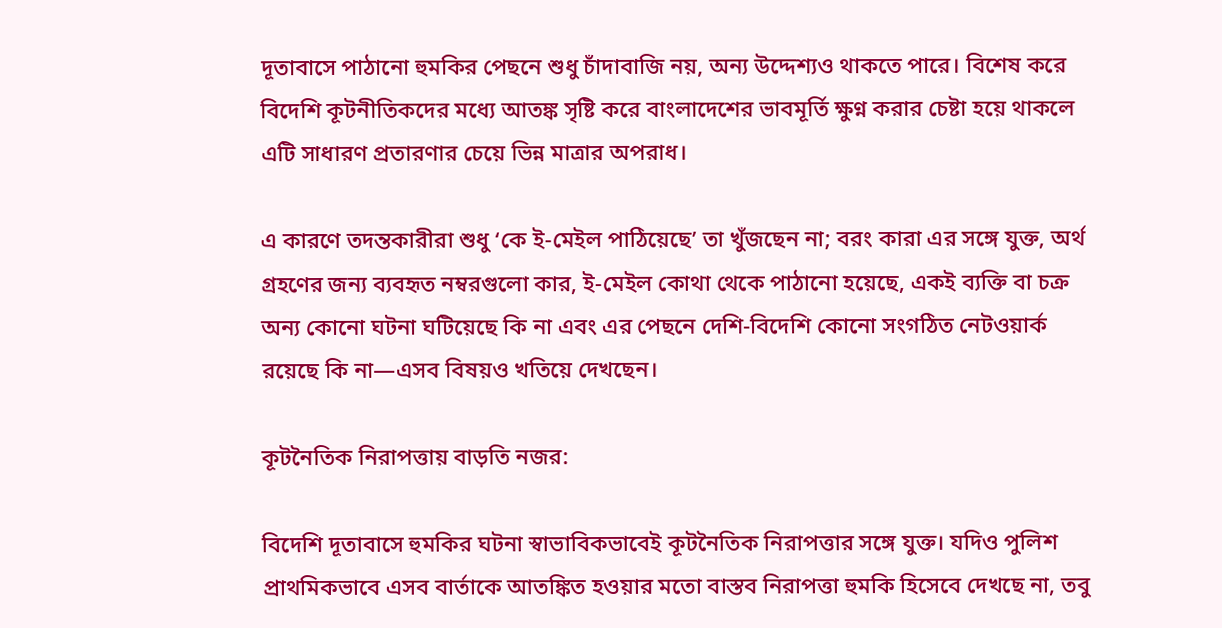দূতাবাসে পাঠানো হুমকির পেছনে শুধু চাঁদাবাজি নয়, অন্য উদ্দেশ্যও থাকতে পারে। বিশেষ করে বিদেশি কূটনীতিকদের মধ্যে আতঙ্ক সৃষ্টি করে বাংলাদেশের ভাবমূর্তি ক্ষুণ্ন করার চেষ্টা হয়ে থাকলে এটি সাধারণ প্রতারণার চেয়ে ভিন্ন মাত্রার অপরাধ।

এ কারণে তদন্তকারীরা শুধু ‘কে ই-মেইল পাঠিয়েছে’ তা খুঁজছেন না; বরং কারা এর সঙ্গে যুক্ত, অর্থ গ্রহণের জন্য ব্যবহৃত নম্বরগুলো কার, ই-মেইল কোথা থেকে পাঠানো হয়েছে, একই ব্যক্তি বা চক্র অন্য কোনো ঘটনা ঘটিয়েছে কি না এবং এর পেছনে দেশি-বিদেশি কোনো সংগঠিত নেটওয়ার্ক রয়েছে কি না—এসব বিষয়ও খতিয়ে দেখছেন।

কূটনৈতিক নিরাপত্তায় বাড়তি নজর:

বিদেশি দূতাবাসে হুমকির ঘটনা স্বাভাবিকভাবেই কূটনৈতিক নিরাপত্তার সঙ্গে যুক্ত। যদিও পুলিশ প্রাথমিকভাবে এসব বার্তাকে আতঙ্কিত হওয়ার মতো বাস্তব নিরাপত্তা হুমকি হিসেবে দেখছে না, তবু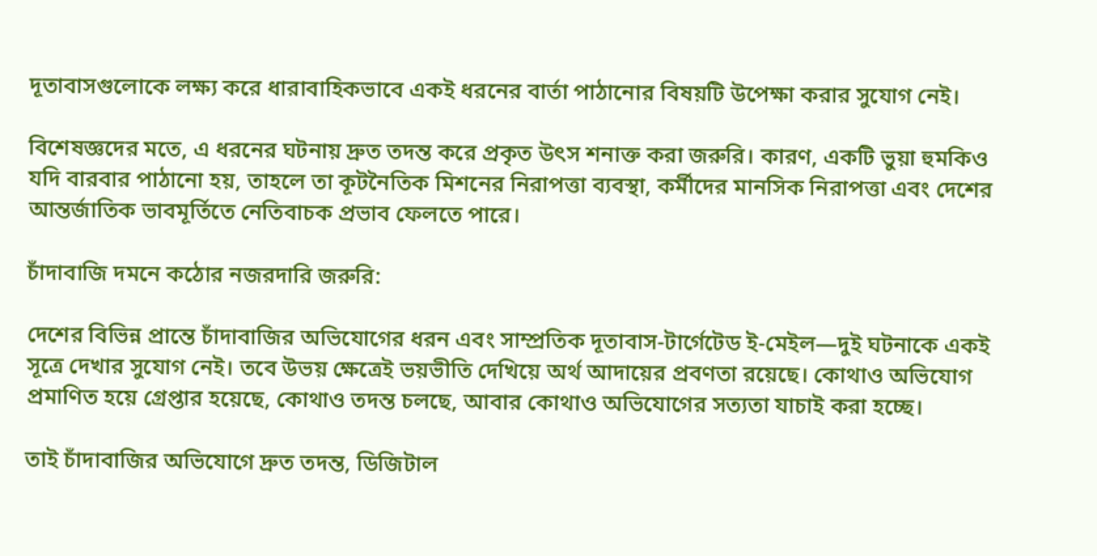দূতাবাসগুলোকে লক্ষ্য করে ধারাবাহিকভাবে একই ধরনের বার্তা পাঠানোর বিষয়টি উপেক্ষা করার সুযোগ নেই।

বিশেষজ্ঞদের মতে, এ ধরনের ঘটনায় দ্রুত তদন্ত করে প্রকৃত উৎস শনাক্ত করা জরুরি। কারণ, একটি ভুয়া হুমকিও যদি বারবার পাঠানো হয়, তাহলে তা কূটনৈতিক মিশনের নিরাপত্তা ব্যবস্থা, কর্মীদের মানসিক নিরাপত্তা এবং দেশের আন্তর্জাতিক ভাবমূর্তিতে নেতিবাচক প্রভাব ফেলতে পারে।

চাঁদাবাজি দমনে কঠোর নজরদারি জরুরি:

দেশের বিভিন্ন প্রান্তে চাঁদাবাজির অভিযোগের ধরন এবং সাম্প্রতিক দূতাবাস-টার্গেটেড ই-মেইল—দুই ঘটনাকে একই সূত্রে দেখার সুযোগ নেই। তবে উভয় ক্ষেত্রেই ভয়ভীতি দেখিয়ে অর্থ আদায়ের প্রবণতা রয়েছে। কোথাও অভিযোগ প্রমাণিত হয়ে গ্রেপ্তার হয়েছে, কোথাও তদন্ত চলছে, আবার কোথাও অভিযোগের সত্যতা যাচাই করা হচ্ছে।

তাই চাঁদাবাজির অভিযোগে দ্রুত তদন্ত, ডিজিটাল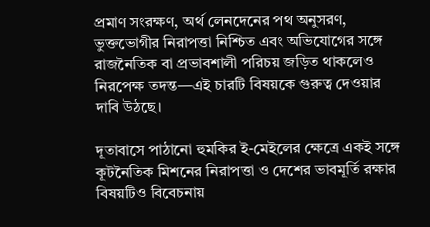প্রমাণ সংরক্ষণ, অর্থ লেনদেনের পথ অনুসরণ, ভুক্তভোগীর নিরাপত্তা নিশ্চিত এবং অভিযোগের সঙ্গে রাজনৈতিক বা প্রভাবশালী পরিচয় জড়িত থাকলেও নিরপেক্ষ তদন্ত—এই চারটি বিষয়কে গুরুত্ব দেওয়ার দাবি উঠছে।

দূতাবাসে পাঠানো হুমকির ই-মেইলের ক্ষেত্রে একই সঙ্গে কূটনৈতিক মিশনের নিরাপত্তা ও দেশের ভাবমূর্তি রক্ষার বিষয়টিও বিবেচনায়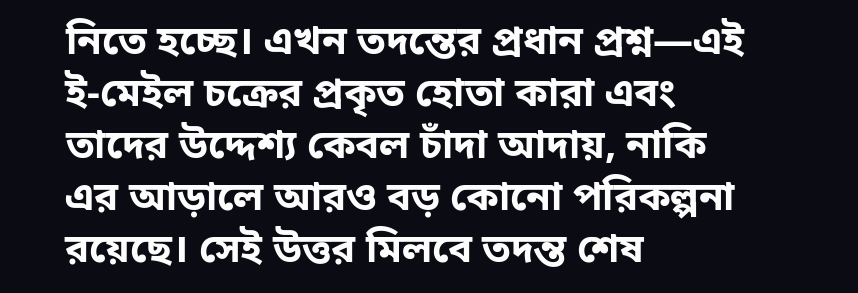নিতে হচ্ছে। এখন তদন্তের প্রধান প্রশ্ন—এই ই-মেইল চক্রের প্রকৃত হোতা কারা এবং তাদের উদ্দেশ্য কেবল চাঁদা আদায়, নাকি এর আড়ালে আরও বড় কোনো পরিকল্পনা রয়েছে। সেই উত্তর মিলবে তদন্ত শেষ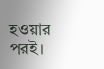হওয়ার পরই।